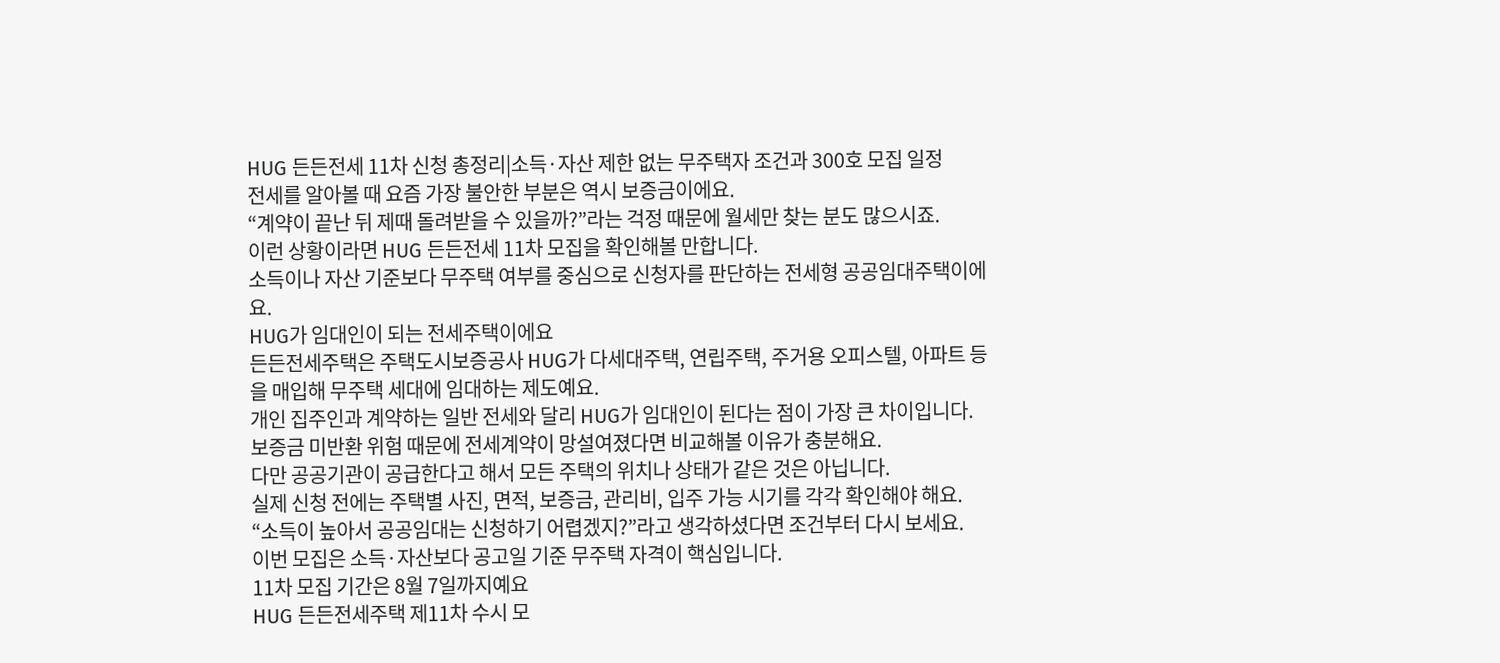HUG 든든전세 11차 신청 총정리|소득·자산 제한 없는 무주택자 조건과 300호 모집 일정
전세를 알아볼 때 요즘 가장 불안한 부분은 역시 보증금이에요.
“계약이 끝난 뒤 제때 돌려받을 수 있을까?”라는 걱정 때문에 월세만 찾는 분도 많으시죠.
이런 상황이라면 HUG 든든전세 11차 모집을 확인해볼 만합니다.
소득이나 자산 기준보다 무주택 여부를 중심으로 신청자를 판단하는 전세형 공공임대주택이에요.
HUG가 임대인이 되는 전세주택이에요
든든전세주택은 주택도시보증공사 HUG가 다세대주택, 연립주택, 주거용 오피스텔, 아파트 등을 매입해 무주택 세대에 임대하는 제도예요.
개인 집주인과 계약하는 일반 전세와 달리 HUG가 임대인이 된다는 점이 가장 큰 차이입니다.
보증금 미반환 위험 때문에 전세계약이 망설여졌다면 비교해볼 이유가 충분해요.
다만 공공기관이 공급한다고 해서 모든 주택의 위치나 상태가 같은 것은 아닙니다.
실제 신청 전에는 주택별 사진, 면적, 보증금, 관리비, 입주 가능 시기를 각각 확인해야 해요.
“소득이 높아서 공공임대는 신청하기 어렵겠지?”라고 생각하셨다면 조건부터 다시 보세요.
이번 모집은 소득·자산보다 공고일 기준 무주택 자격이 핵심입니다.
11차 모집 기간은 8월 7일까지예요
HUG 든든전세주택 제11차 수시 모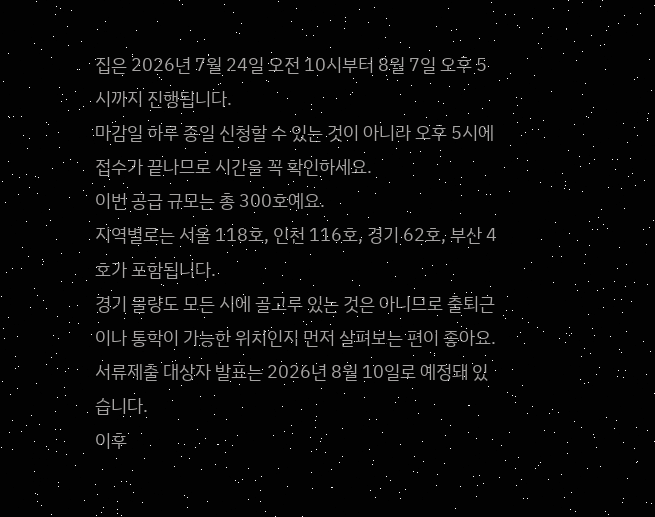집은 2026년 7월 24일 오전 10시부터 8월 7일 오후 5시까지 진행됩니다.
마감일 하루 종일 신청할 수 있는 것이 아니라 오후 5시에 접수가 끝나므로 시간을 꼭 확인하세요.
이번 공급 규모는 총 300호예요.
지역별로는 서울 118호, 인천 116호, 경기 62호, 부산 4호가 포함됩니다.
경기 물량도 모든 시에 골고루 있는 것은 아니므로 출퇴근이나 통학이 가능한 위치인지 먼저 살펴보는 편이 좋아요.
서류제출 대상자 발표는 2026년 8월 10일로 예정돼 있습니다.
이후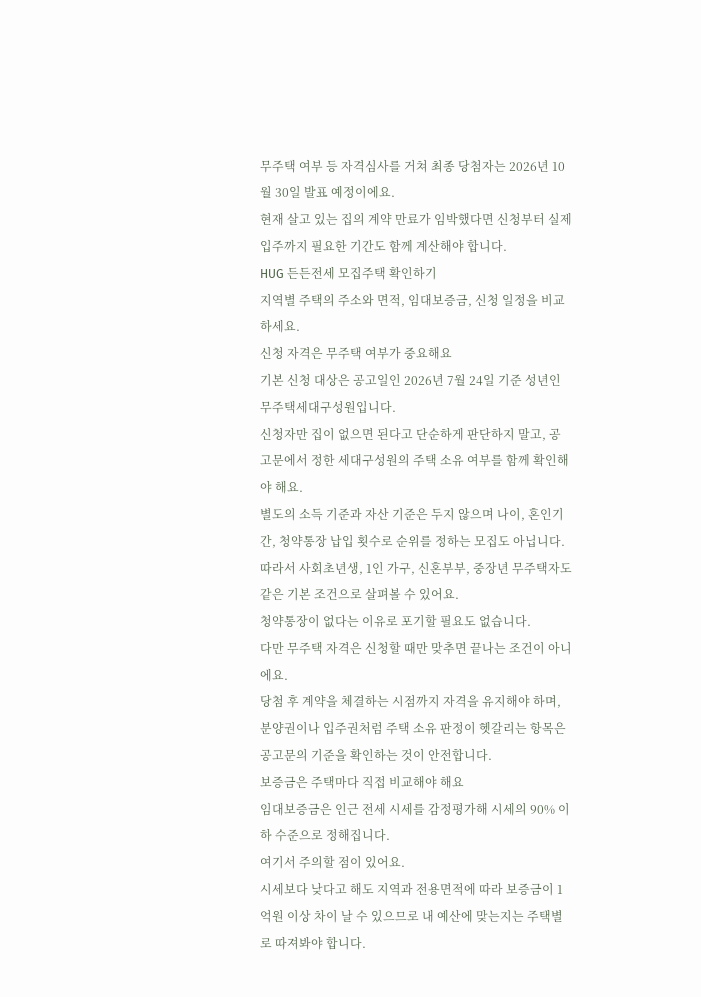무주택 여부 등 자격심사를 거쳐 최종 당첨자는 2026년 10월 30일 발표 예정이에요.
현재 살고 있는 집의 계약 만료가 임박했다면 신청부터 실제 입주까지 필요한 기간도 함께 계산해야 합니다.
HUG 든든전세 모집주택 확인하기
지역별 주택의 주소와 면적, 임대보증금, 신청 일정을 비교하세요.
신청 자격은 무주택 여부가 중요해요
기본 신청 대상은 공고일인 2026년 7월 24일 기준 성년인 무주택세대구성원입니다.
신청자만 집이 없으면 된다고 단순하게 판단하지 말고, 공고문에서 정한 세대구성원의 주택 소유 여부를 함께 확인해야 해요.
별도의 소득 기준과 자산 기준은 두지 않으며 나이, 혼인기간, 청약통장 납입 횟수로 순위를 정하는 모집도 아닙니다.
따라서 사회초년생, 1인 가구, 신혼부부, 중장년 무주택자도 같은 기본 조건으로 살펴볼 수 있어요.
청약통장이 없다는 이유로 포기할 필요도 없습니다.
다만 무주택 자격은 신청할 때만 맞추면 끝나는 조건이 아니에요.
당첨 후 계약을 체결하는 시점까지 자격을 유지해야 하며, 분양권이나 입주권처럼 주택 소유 판정이 헷갈리는 항목은 공고문의 기준을 확인하는 것이 안전합니다.
보증금은 주택마다 직접 비교해야 해요
임대보증금은 인근 전세 시세를 감정평가해 시세의 90% 이하 수준으로 정해집니다.
여기서 주의할 점이 있어요.
시세보다 낮다고 해도 지역과 전용면적에 따라 보증금이 1억원 이상 차이 날 수 있으므로 내 예산에 맞는지는 주택별로 따져봐야 합니다.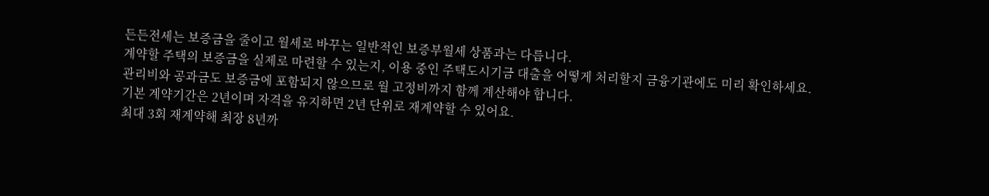든든전세는 보증금을 줄이고 월세로 바꾸는 일반적인 보증부월세 상품과는 다릅니다.
계약할 주택의 보증금을 실제로 마련할 수 있는지, 이용 중인 주택도시기금 대출을 어떻게 처리할지 금융기관에도 미리 확인하세요.
관리비와 공과금도 보증금에 포함되지 않으므로 월 고정비까지 함께 계산해야 합니다.
기본 계약기간은 2년이며 자격을 유지하면 2년 단위로 재계약할 수 있어요.
최대 3회 재계약해 최장 8년까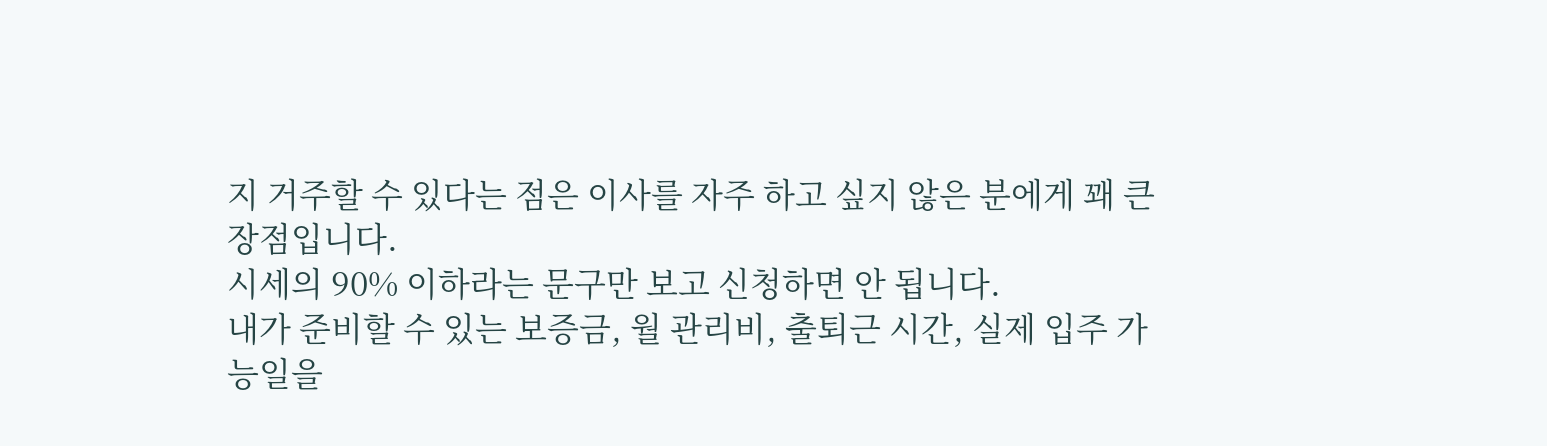지 거주할 수 있다는 점은 이사를 자주 하고 싶지 않은 분에게 꽤 큰 장점입니다.
시세의 90% 이하라는 문구만 보고 신청하면 안 됩니다.
내가 준비할 수 있는 보증금, 월 관리비, 출퇴근 시간, 실제 입주 가능일을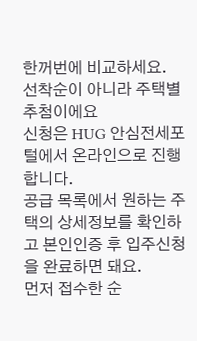한꺼번에 비교하세요.
선착순이 아니라 주택별 추첨이에요
신청은 HUG 안심전세포털에서 온라인으로 진행합니다.
공급 목록에서 원하는 주택의 상세정보를 확인하고 본인인증 후 입주신청을 완료하면 돼요.
먼저 접수한 순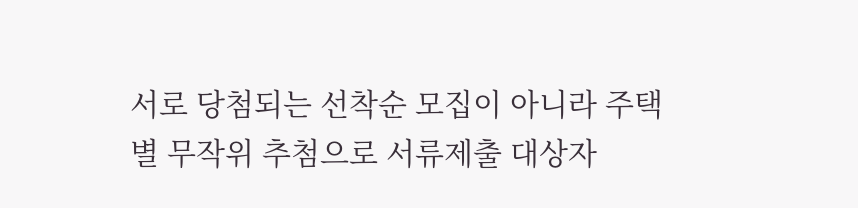서로 당첨되는 선착순 모집이 아니라 주택별 무작위 추첨으로 서류제출 대상자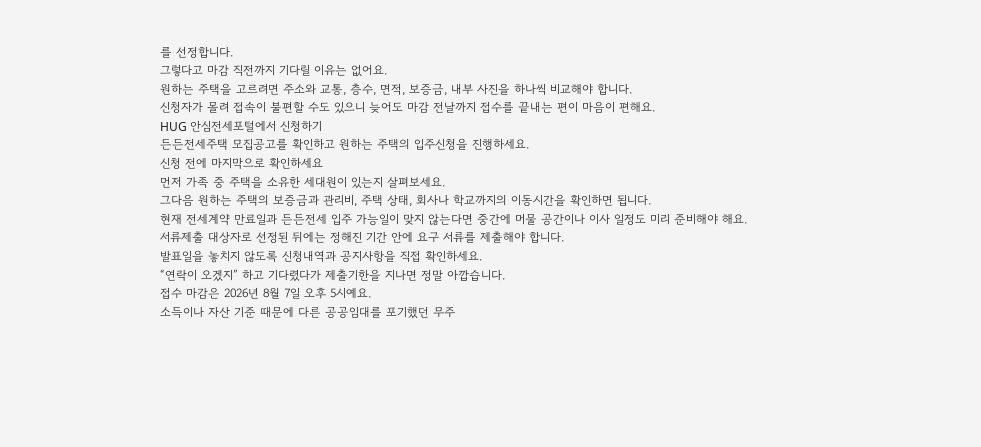를 선정합니다.
그렇다고 마감 직전까지 기다릴 이유는 없어요.
원하는 주택을 고르려면 주소와 교통, 층수, 면적, 보증금, 내부 사진을 하나씩 비교해야 합니다.
신청자가 몰려 접속이 불편할 수도 있으니 늦어도 마감 전날까지 접수를 끝내는 편이 마음이 편해요.
HUG 안심전세포털에서 신청하기
든든전세주택 모집공고를 확인하고 원하는 주택의 입주신청을 진행하세요.
신청 전에 마지막으로 확인하세요
먼저 가족 중 주택을 소유한 세대원이 있는지 살펴보세요.
그다음 원하는 주택의 보증금과 관리비, 주택 상태, 회사나 학교까지의 이동시간을 확인하면 됩니다.
현재 전세계약 만료일과 든든전세 입주 가능일이 맞지 않는다면 중간에 머물 공간이나 이사 일정도 미리 준비해야 해요.
서류제출 대상자로 선정된 뒤에는 정해진 기간 안에 요구 서류를 제출해야 합니다.
발표일을 놓치지 않도록 신청내역과 공지사항을 직접 확인하세요.
“연락이 오겠지” 하고 기다렸다가 제출기한을 지나면 정말 아깝습니다.
접수 마감은 2026년 8월 7일 오후 5시예요.
소득이나 자산 기준 때문에 다른 공공임대를 포기했던 무주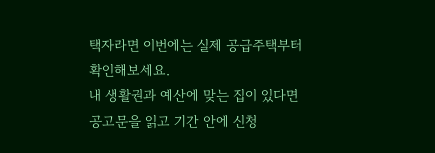택자라면 이번에는 실제 공급주택부터 확인해보세요.
내 생활권과 예산에 맞는 집이 있다면 공고문을 읽고 기간 안에 신청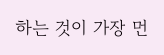하는 것이 가장 먼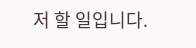저 할 일입니다.